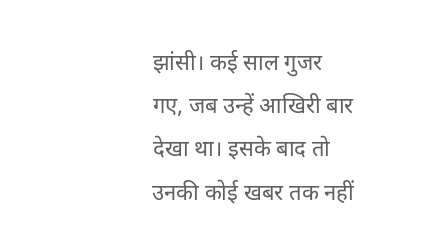झांसी। कई साल गुजर गए, जब उन्हें आखिरी बार देखा था। इसके बाद तो उनकी कोई खबर तक नहीं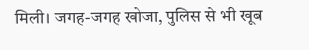मिली। जगह-जगह खोजा, पुलिस से भी खूब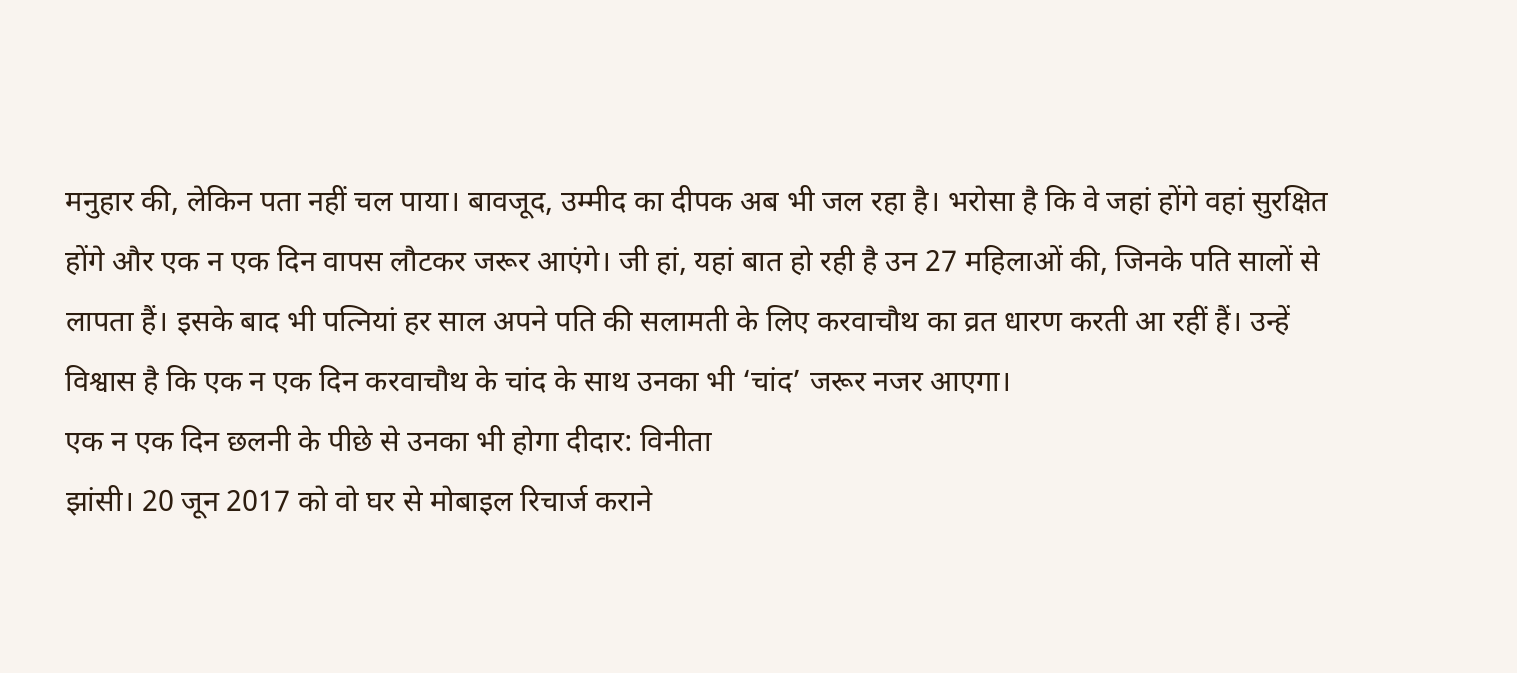मनुहार की, लेकिन पता नहीं चल पाया। बावजूद, उम्मीद का दीपक अब भी जल रहा है। भरोसा है कि वे जहां होंगे वहां सुरक्षित होंगे और एक न एक दिन वापस लौटकर जरूर आएंगे। जी हां, यहां बात हो रही है उन 27 महिलाओं की, जिनके पति सालों से लापता हैं। इसके बाद भी पत्नियां हर साल अपने पति की सलामती के लिए करवाचौथ का व्रत धारण करती आ रहीं हैं। उन्हें विश्वास है कि एक न एक दिन करवाचौथ के चांद के साथ उनका भी ‘चांद’ जरूर नजर आएगा।
एक न एक दिन छलनी के पीछे से उनका भी होगा दीदार: विनीता
झांसी। 20 जून 2017 को वो घर से मोबाइल रिचार्ज कराने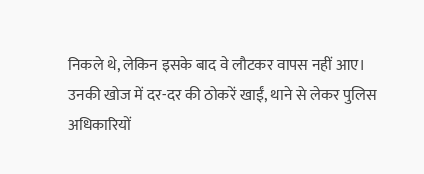निकले थे, लेकिन इसके बाद वे लौटकर वापस नहीं आए। उनकी खोज में दर-दर की ठोकरें खाईं, थाने से लेकर पुलिस अधिकारियों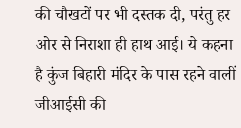की चौखटों पर भी दस्तक दी, परंतु हर ओर से निराशा ही हाथ आई। ये कहना है कुंज बिहारी मंदिर के पास रहने वालीं जीआईसी की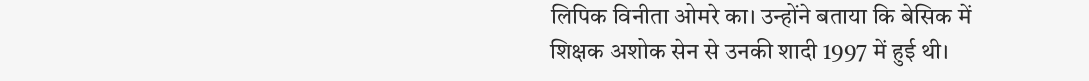लिपिक विनीता ओमरे का। उन्होंने बताया कि बेसिक में शिक्षक अशोक सेन से उनकी शादी 1997 में हुई थी।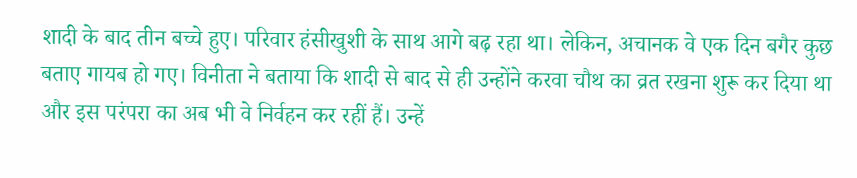शादी के बाद तीन बच्चे हुए। परिवार हंसीखुशी के साथ आगे बढ़ रहा था। लेकिन, अचानक वे एक दिन बगैर कुछ बताए गायब हो गए। विनीता ने बताया कि शादी से बाद से ही उन्होंने करवा चौथ का व्रत रखना शुरू कर दिया था और इस परंपरा का अब भी वे निर्वहन कर रहीं हैं। उन्हें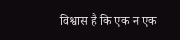विश्वास है कि एक न एक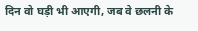दिन वो घड़ी भी आएगी, जब वे छलनी के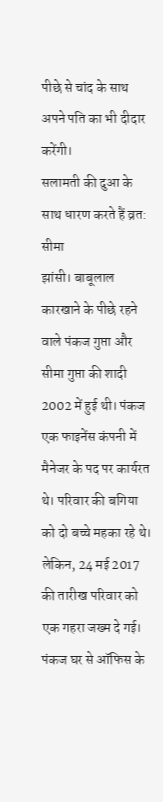पीछे से चांद के साथ अपने पति का भी दीदार करेंगी।
सलामती की दुआ के साथ धारण करते हैं व्रत: सीमा
झांसी। बाबूलाल कारखाने के पीछे रहने वाले पंकज गुप्ता और सीमा गुप्ता की शादी 2002 में हुई थी। पंकज एक फाइनेंस कंपनी में मैनेजर के पद पर कार्यरत थे। परिवार की बगिया को दो बच्चे महका रहे थे। लेकिन, 24 मई 2017 की तारीख परिवार को एक गहरा जख्म दे गई। पंकज घर से ऑफिस के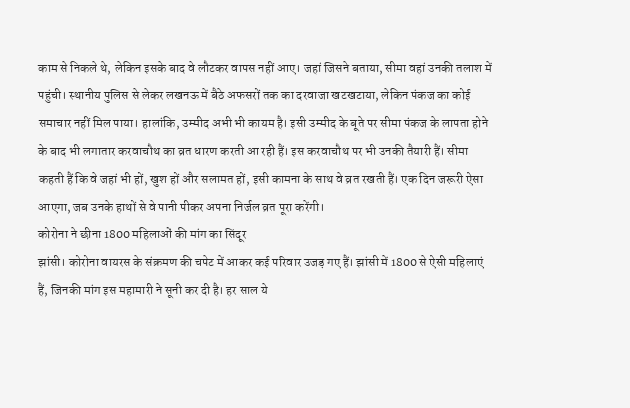काम से निकले थे, लेकिन इसके बाद वे लौटकर वापस नहीं आए। जहां जिसने बताया, सीमा वहां उनकी तलाश में पहुंची। स्थानीय पुलिस से लेकर लखनऊ में बैठे अफसरों तक का दरवाजा खटखटाया, लेकिन पंकज का कोई समाचार नहीं मिल पाया। हालांकि, उम्मीद अभी भी कायम है। इसी उम्मीद के बूते पर सीमा पंकज के लापता होने के बाद भी लगातार करवाचौथ का व्रत धारण करती आ रही हैं। इस करवाचौथ पर भी उनकी तैयारी हैं। सीमा कहती हैं कि वे जहां भी हों, खुश हों और सलामत हों, इसी कामना के साथ वे व्रत रखती हैं। एक दिन जरूरी ऐसा आएगा, जब उनके हाथों से वे पानी पीकर अपना निर्जल व्रत पूरा करेंगी।
कोरोना ने छीना 1800 महिलाओं की मांग का सिंदूर
झांसी। कोरोना वायरस के संक्रमण की चपेट में आकर कई परिवार उजड़ गए हैं। झांसी में 1800 से ऐसी महिलाएं हैं, जिनकी मांग इस महामारी ने सूनी कर दी है। हर साल ये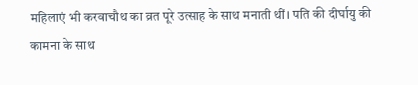महिलाएं भी करवाचौथ का व्रत पूरे उत्साह के साथ मनाती थीं। पति की दीर्घायु की कामना के साथ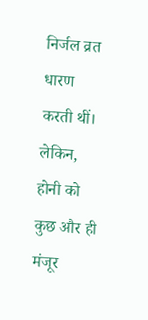निर्जल व्रत धारण करती थीं। लेकिन, होनी को कुछ और ही मंजूर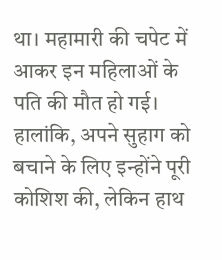था। महामारी की चपेट में आकर इन महिलाओं के पति की मौत हो गई। हालांकि, अपने सुहाग को बचाने के लिए इन्होंने पूरी कोशिश की, लेकिन हाथ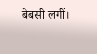बेबसी लगीं।